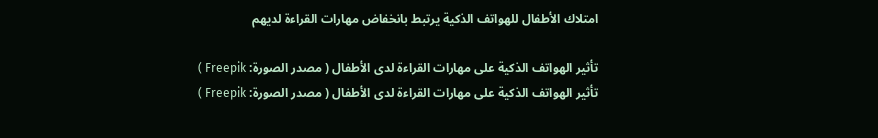امتلاك الأطفال للهواتف الذكية يرتبط بانخفاض مهارات القراءة لديهم

تأثير الهواتف الذكية على مهارات القراءة لدى الأطفال ( مصدر الصورة: Freepik ) تأثير الهواتف الذكية على مهارات القراءة لدى الأطفال ( مصدر الصورة: Freepik )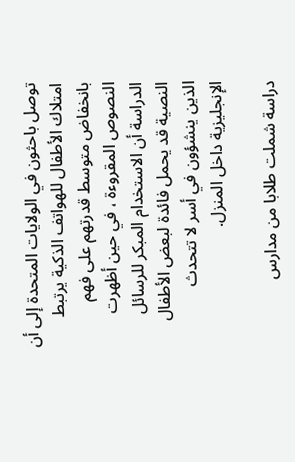توصل باحثون في الولايات المتحدة إلى أن امتلاك الأطفال للهواتف الذكية يرتبط بانخفاض متوسط قدرتهم على فهم النصوص المقروءة ، في حين أظهرت الدراسة أن الاستخدام المبكر للرسائل النصية قد يحمل فائدة لبعض الأطفال الذين ينشؤون في أسر لا تتحدث الإنجليزية داخل المنزل.

دراسة شملت طلابا من مدارس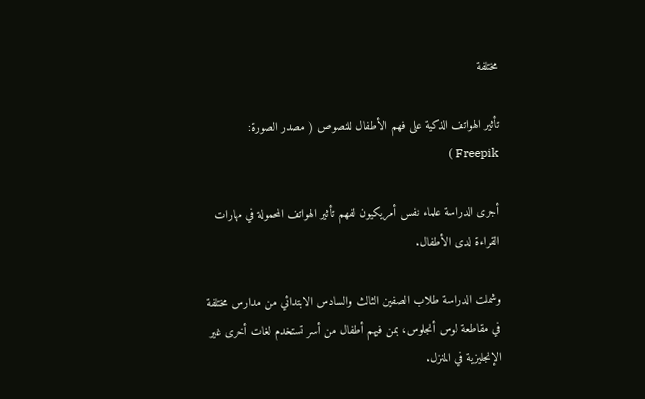مختلفة

تأثير الهواتف الذكية على فهم الأطفال للنصوص ( مصدر الصورة: Freepik )

أجرى الدراسة علماء نفس أمريكيون لفهم تأثير الهواتف المحمولة في مهارات القراءة لدى الأطفال.

وشملت الدراسة طلاب الصفين الثالث والسادس الابتدائي من مدارس مختلفة في مقاطعة لوس أنجلوس، بمن فيهم أطفال من أسر تستخدم لغات أخرى غير الإنجليزية في المنزل.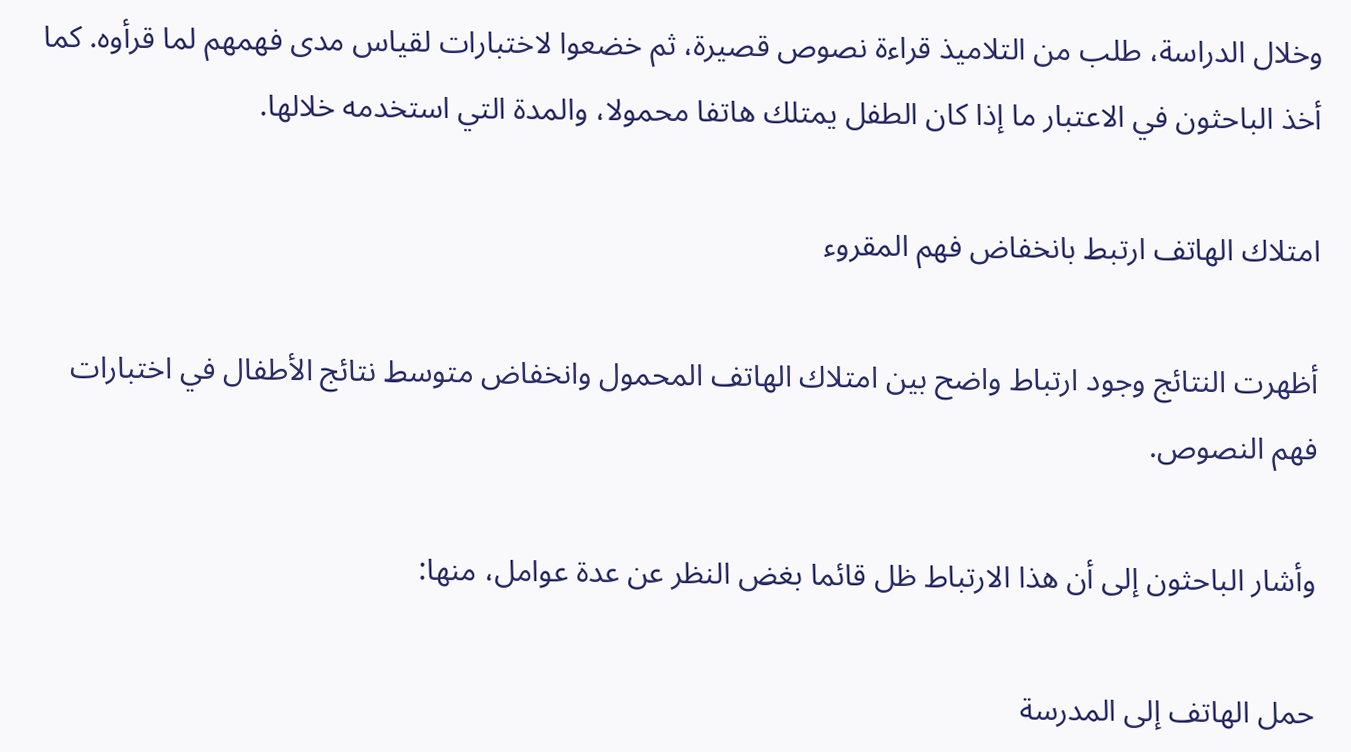وخلال الدراسة، طلب من التلاميذ قراءة نصوص قصيرة، ثم خضعوا لاختبارات لقياس مدى فهمهم لما قرأوه. كما أخذ الباحثون في الاعتبار ما إذا كان الطفل يمتلك هاتفا محمولا، والمدة التي استخدمه خلالها.

امتلاك الهاتف ارتبط بانخفاض فهم المقروء

أظهرت النتائج وجود ارتباط واضح بين امتلاك الهاتف المحمول وانخفاض متوسط نتائج الأطفال في اختبارات فهم النصوص.

وأشار الباحثون إلى أن هذا الارتباط ظل قائما بغض النظر عن عدة عوامل، منها:

حمل الهاتف إلى المدرسة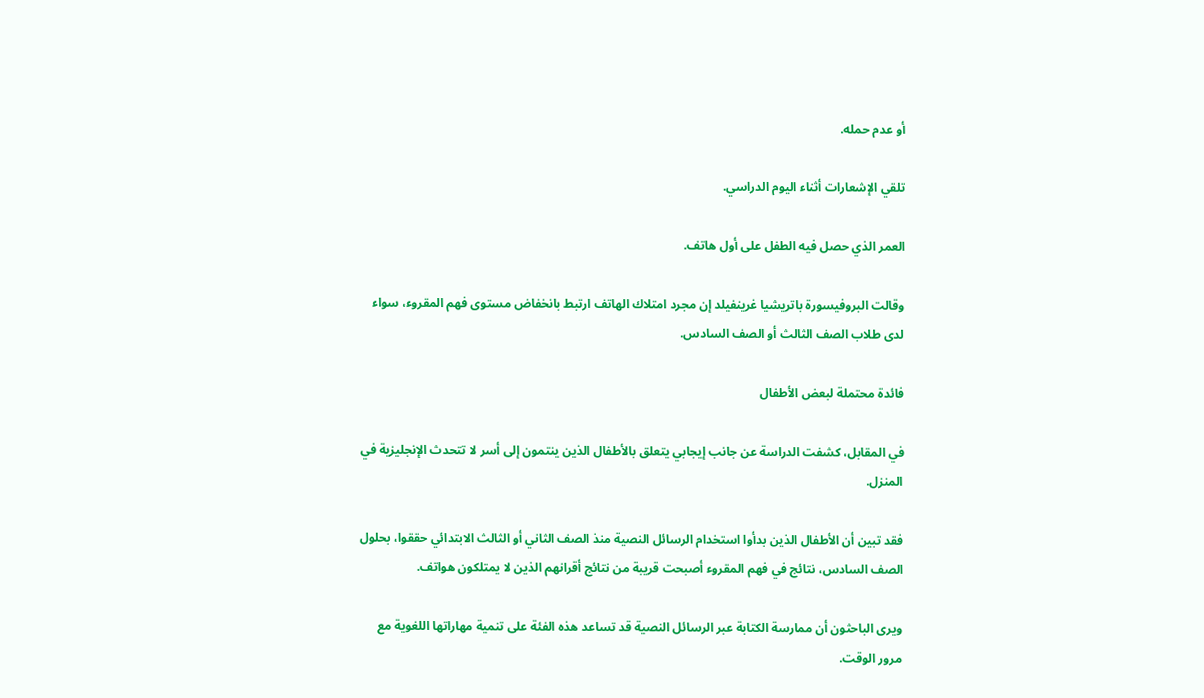أو عدم حمله.

تلقي الإشعارات أثناء اليوم الدراسي.

العمر الذي حصل فيه الطفل على أول هاتف.

وقالت البروفيسورة باتريشيا غرينفيلد إن مجرد امتلاك الهاتف ارتبط بانخفاض مستوى فهم المقروء، سواء لدى طلاب الصف الثالث أو الصف السادس.

فائدة محتملة لبعض الأطفال

في المقابل، كشفت الدراسة عن جانب إيجابي يتعلق بالأطفال الذين ينتمون إلى أسر لا تتحدث الإنجليزية في المنزل.

فقد تبين أن الأطفال الذين بدأوا استخدام الرسائل النصية منذ الصف الثاني أو الثالث الابتدائي حققوا، بحلول الصف السادس، نتائج في فهم المقروء أصبحت قريبة من نتائج أقرانهم الذين لا يمتلكون هواتف.

ويرى الباحثون أن ممارسة الكتابة عبر الرسائل النصية قد تساعد هذه الفئة على تنمية مهاراتها اللغوية مع مرور الوقت.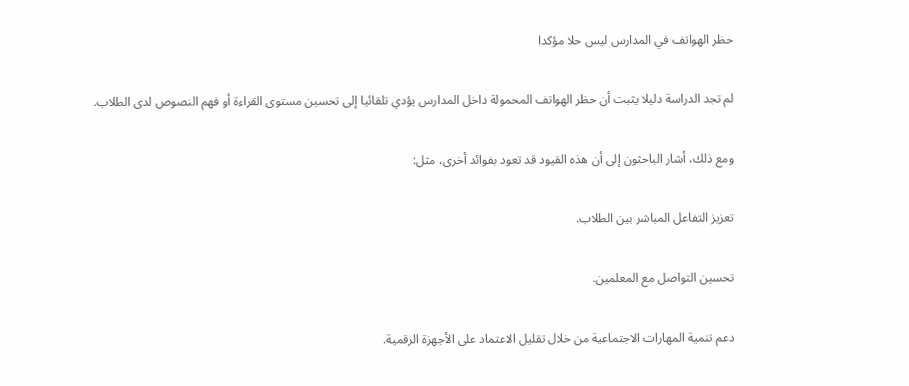حظر الهواتف في المدارس ليس حلا مؤكدا

لم تجد الدراسة دليلا يثبت أن حظر الهواتف المحمولة داخل المدارس يؤدي تلقائيا إلى تحسين مستوى القراءة أو فهم النصوص لدى الطلاب.

ومع ذلك، أشار الباحثون إلى أن هذه القيود قد تعود بفوائد أخرى، مثل:

تعزيز التفاعل المباشر بين الطلاب.

تحسين التواصل مع المعلمين.

دعم تنمية المهارات الاجتماعية من خلال تقليل الاعتماد على الأجهزة الرقمية.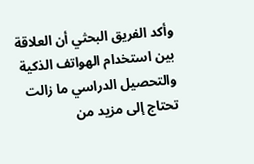وأكد الفريق البحثي أن العلاقة بين استخدام الهواتف الذكية والتحصيل الدراسي ما زالت تحتاج إلى مزيد من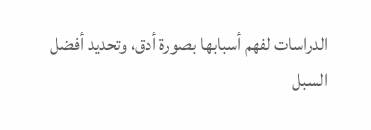الدراسات لفهم أسبابها بصورة أدق، وتحديد أفضل السبل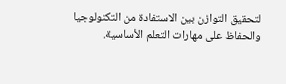لتحقيق التوازن بين الاستفادة من التكنولوجيا والحفاظ على مهارات التعلم الأساسية.